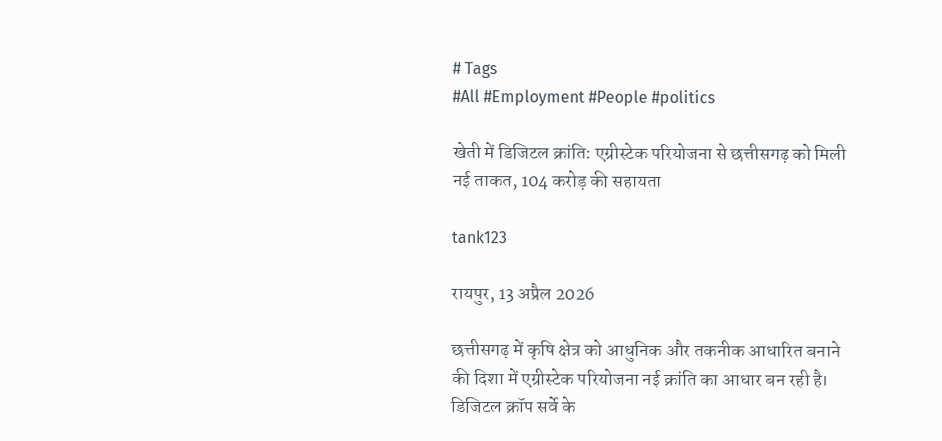# Tags
#All #Employment #People #politics

खेती में डिजिटल क्रांति: एग्रीस्टेक परियोजना से छत्तीसगढ़ को मिली नई ताकत, 104 करोड़ की सहायता

tank123

रायपुर, 13 अप्रैल 2026

छत्तीसगढ़ में कृषि क्षेत्र को आधुनिक और तकनीक आधारित बनाने की दिशा में एग्रीस्टेक परियोजना नई क्रांति का आधार बन रही है। डिजिटल क्रॉप सर्वे के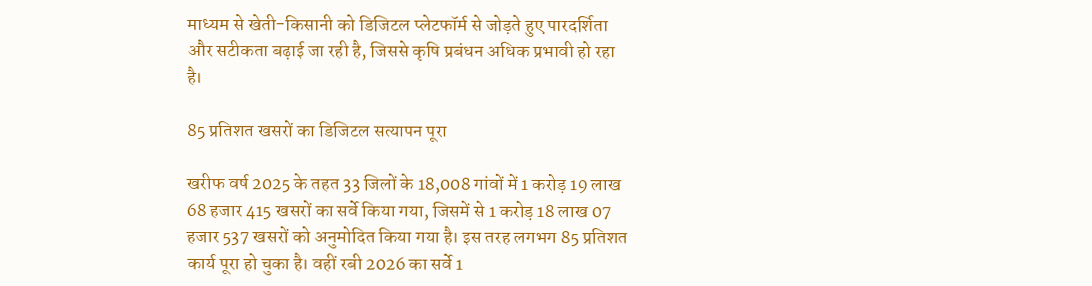माध्यम से खेती-किसानी को डिजिटल प्लेटफॉर्म से जोड़ते हुए पारदर्शिता और सटीकता बढ़ाई जा रही है, जिससे कृषि प्रबंधन अधिक प्रभावी हो रहा है।

85 प्रतिशत खसरों का डिजिटल सत्यापन पूरा

खरीफ वर्ष 2025 के तहत 33 जिलों के 18,008 गांवों में 1 करोड़ 19 लाख 68 हजार 415 खसरों का सर्वे किया गया, जिसमें से 1 करोड़ 18 लाख 07 हजार 537 खसरों को अनुमोदित किया गया है। इस तरह लगभग 85 प्रतिशत कार्य पूरा हो चुका है। वहीं रबी 2026 का सर्वे 1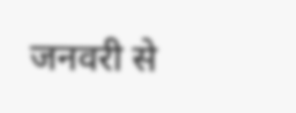जनवरी से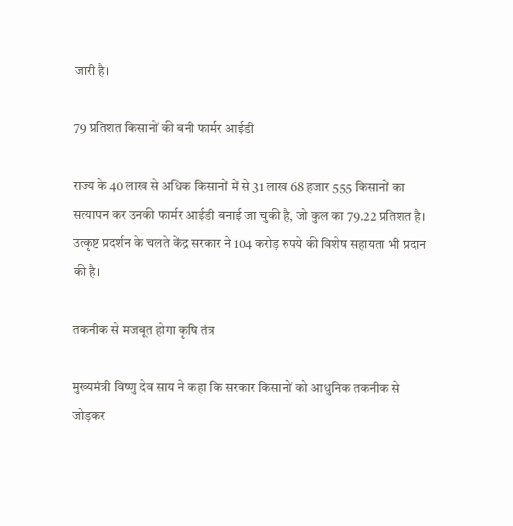जारी है।

79 प्रतिशत किसानों की बनी फार्मर आईडी

राज्य के 40 लाख से अधिक किसानों में से 31 लाख 68 हजार 555 किसानों का सत्यापन कर उनकी फार्मर आईडी बनाई जा चुकी है, जो कुल का 79.22 प्रतिशत है। उत्कृष्ट प्रदर्शन के चलते केंद्र सरकार ने 104 करोड़ रुपये की विशेष सहायता भी प्रदान की है।

तकनीक से मजबूत होगा कृषि तंत्र

मुख्यमंत्री विष्णु देव साय ने कहा कि सरकार किसानों को आधुनिक तकनीक से जोड़कर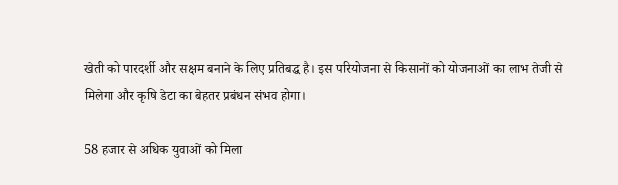खेती को पारदर्शी और सक्षम बनाने के लिए प्रतिबद्ध है। इस परियोजना से किसानों को योजनाओं का लाभ तेजी से मिलेगा और कृषि डेटा का बेहतर प्रबंधन संभव होगा।

58 हजार से अधिक युवाओं को मिला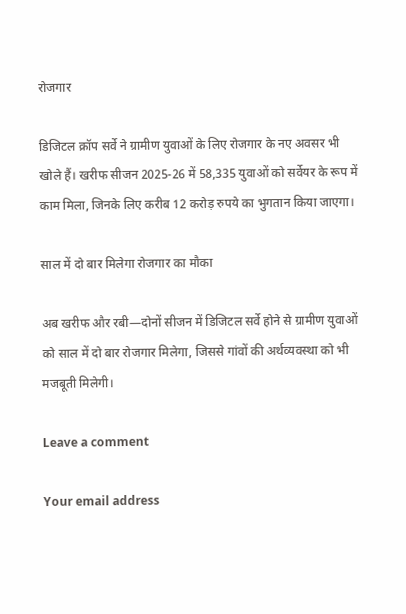रोजगार

डिजिटल क्रॉप सर्वे ने ग्रामीण युवाओं के लिए रोजगार के नए अवसर भी खोले हैं। खरीफ सीजन 2025-26 में 58,335 युवाओं को सर्वेयर के रूप में काम मिला, जिनके लिए करीब 12 करोड़ रुपये का भुगतान किया जाएगा।

साल में दो बार मिलेगा रोजगार का मौका

अब खरीफ और रबी—दोनों सीजन में डिजिटल सर्वे होने से ग्रामीण युवाओं को साल में दो बार रोजगार मिलेगा, जिससे गांवों की अर्थव्यवस्था को भी मजबूती मिलेगी।

Leave a comment

Your email address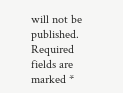will not be published. Required fields are marked *